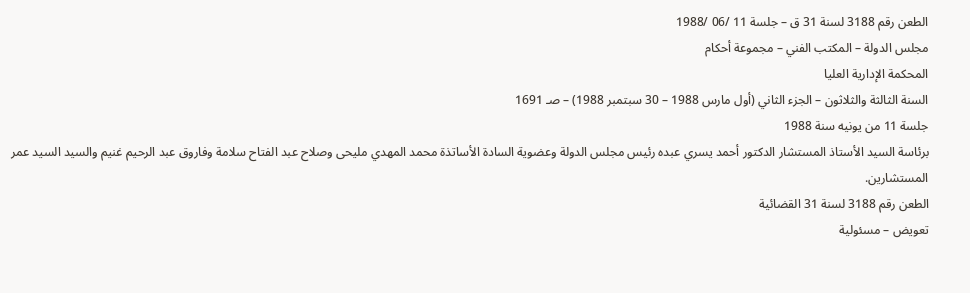الطعن رقم 3188 لسنة 31 ق – جلسة 11 /06 /1988
مجلس الدولة – المكتب الفني – مجموعة أحكام
المحكمة الإدارية العليا
السنة الثالثة والثلاثون – الجزء الثاني (أول مارس 1988 – 30 سبتمبر 1988) – صـ 1691
جلسة 11 من يونيه سنة 1988
برئاسة السيد الأستاذ المستشار الدكتور أحمد يسري عبده رئيس مجلس الدولة وعضوية السادة الأساتذة محمد المهدي مليحى وصلاح عبد الفتاح سلامة وفاروق عبد الرحيم غنيم والسيد السيد عمر المستشارين.
الطعن رقم 3188 لسنة 31 القضائية
تعويض – مسئولية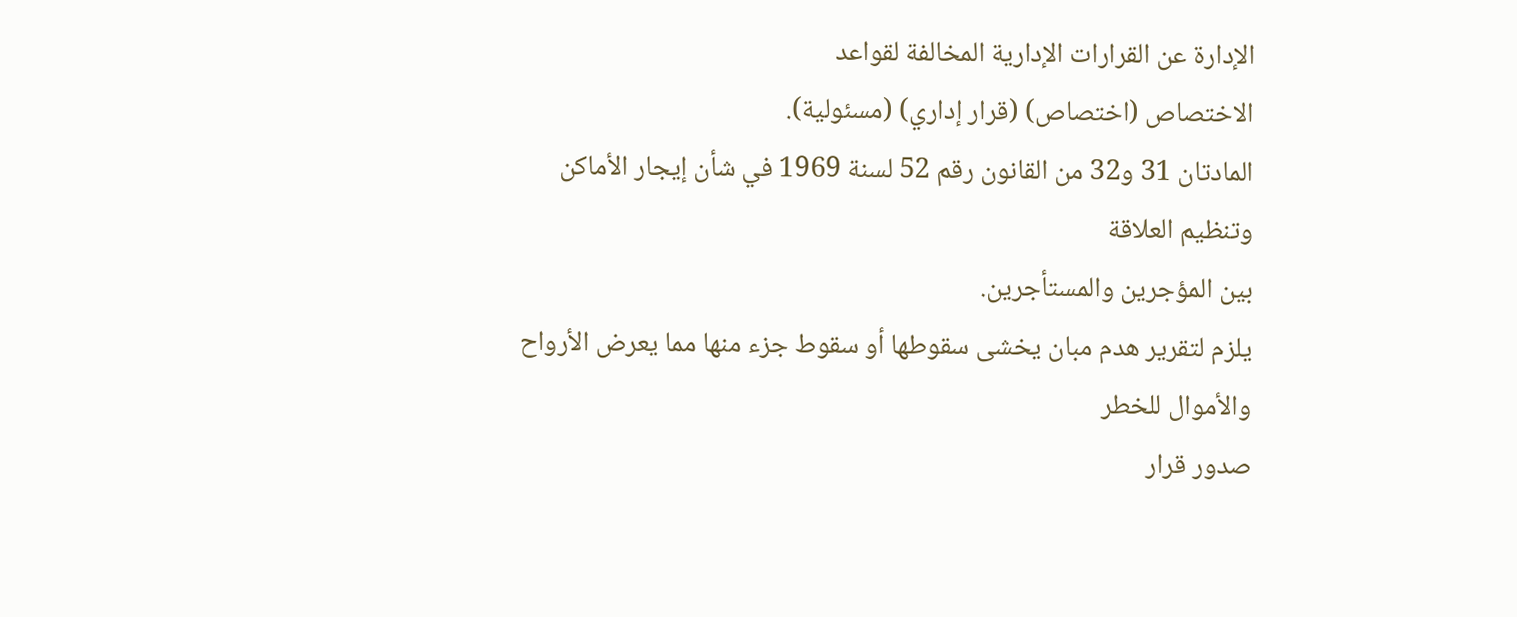الإدارة عن القرارات الإدارية المخالفة لقواعد
الاختصاص (اختصاص) (قرار إداري) (مسئولية).
المادتان 31 و32 من القانون رقم 52 لسنة 1969 في شأن إيجار الأماكن وتنظيم العلاقة
بين المؤجرين والمستأجرين.
يلزم لتقرير هدم مبان يخشى سقوطها أو سقوط جزء منها مما يعرض الأرواح والأموال للخطر
صدور قرار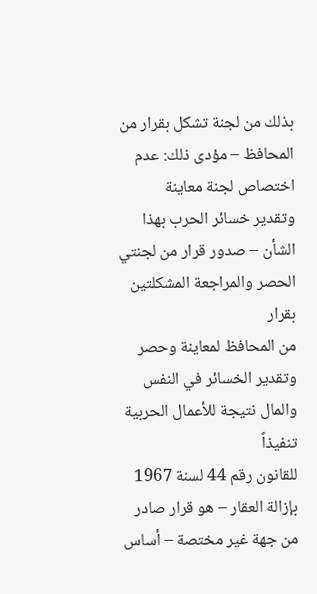بذلك من لجنة تشكل بقرار من المحافظ – مؤدى ذلك: عدم اختصاص لجنة معاينة
وتقدير خسائر الحرب بهذا الشأن – صدور قرار من لجنتي الحصر والمراجعة المشكلتين بقرار
من المحافظ لمعاينة وحصر وتقدير الخسائر في النفس والمال نتيجة للأعمال الحربية تنفيذاً
للقانون رقم 44 لسنة 1967 بإزالة العقار – هو قرار صادر من جهة غير مختصة – أساس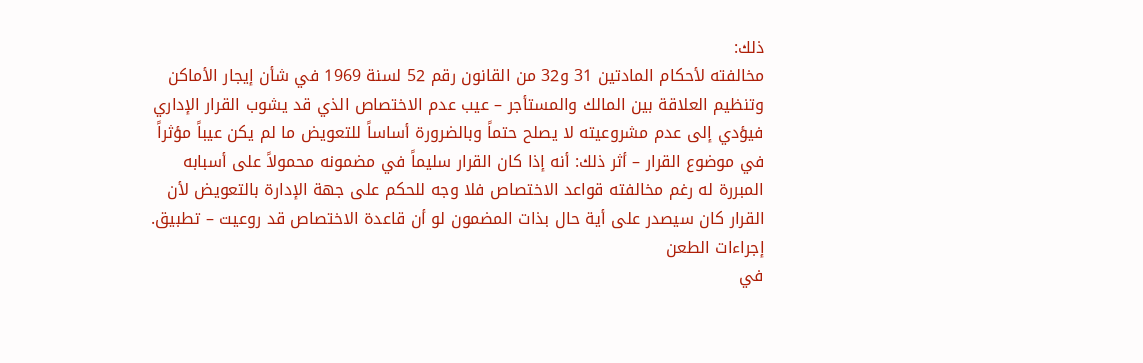ذلك:
مخالفته لأحكام المادتين 31 و32 من القانون رقم 52 لسنة 1969 في شأن إيجار الأماكن
وتنظيم العلاقة بين المالك والمستأجر – عيب عدم الاختصاص الذي قد يشوب القرار الإداري
فيؤدي إلى عدم مشروعيته لا يصلح حتماً وبالضرورة أساساً للتعويض ما لم يكن عيباً مؤثراً
في موضوع القرار – أثر ذلك: أنه إذا كان القرار سليماً في مضمونه محمولاً على أسبابه
المبررة له رغم مخالفته قواعد الاختصاص فلا وجه للحكم على جهة الإدارة بالتعويض لأن
القرار كان سيصدر على أية حال بذات المضمون لو أن قاعدة الاختصاص قد روعيت – تطبيق.
إجراءات الطعن
في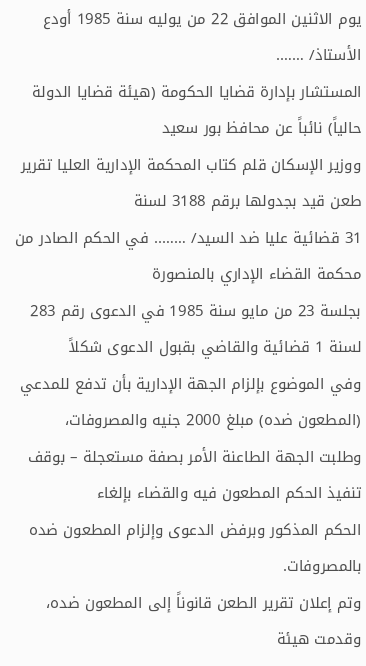يوم الاثنين الموافق 22 من يوليه سنة 1985 أودع الأستاذ/ …….
المستشار بإدارة قضايا الحكومة (هيئة قضايا الدولة حالياً) نائباً عن محافظ بور سعيد
ووزير الإسكان قلم كتاب المحكمة الإدارية العليا تقرير طعن قيد بجدولها برقم 3188 لسنة
31 قضائية عليا ضد السيد/ …….. في الحكم الصادر من محكمة القضاء الإداري بالمنصورة
بجلسة 23 من مايو سنة 1985 في الدعوى رقم 283 لسنة 1 قضائية والقاضي بقبول الدعوى شكلاً
وفي الموضوع بإلزام الجهة الإدارية بأن تدفع للمدعي (المطعون ضده) مبلغ 2000 جنيه والمصروفات،
وطلبت الجهة الطاعنة الأمر بصفة مستعجلة – بوقف تنفيذ الحكم المطعون فيه والقضاء بإلغاء
الحكم المذكور وبرفض الدعوى وإلزام المطعون ضده بالمصروفات.
وتم إعلان تقرير الطعن قانوناً إلى المطعون ضده، وقدمت هيئة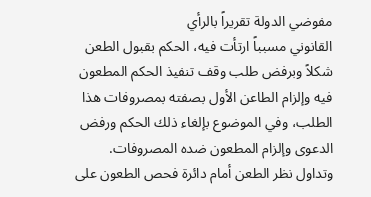مفوضي الدولة تقريراً بالرأي
القانوني مسبباً ارتأت فيه، الحكم بقبول الطعن شكلاً وبرفض طلب وقف تنفيذ الحكم المطعون
فيه وإلزام الطاعن الأول بصفته بمصروفات هذا الطلب، وفي الموضوع بإلغاء ذلك الحكم ورفض
الدعوى وإلزام المطعون ضده المصروفات.
وتداول نظر الطعن أمام دائرة فحص الطعون على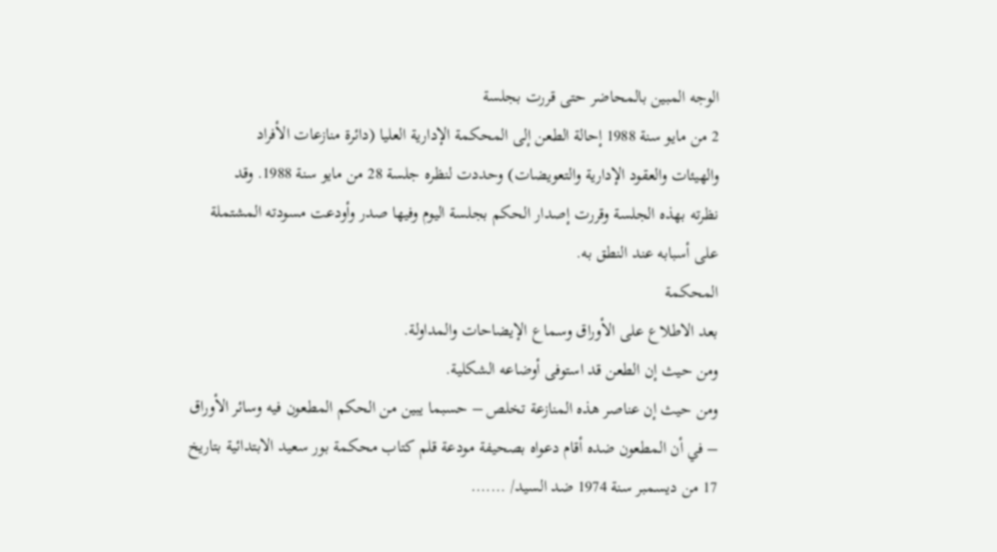الوجه المبين بالمحاضر حتى قررت بجلسة
2 من مايو سنة 1988 إحالة الطعن إلى المحكمة الإدارية العليا (دائرة منازعات الأفراد
والهيئات والعقود الإدارية والتعويضات) وحددت لنظره جلسة 28 من مايو سنة 1988. وقد
نظرته بهذه الجلسة وقررت إصدار الحكم بجلسة اليوم وفيها صدر وأودعت مسودته المشتملة
على أسبابه عند النطق به.
المحكمة
بعد الاطلاع على الأوراق وسماع الإيضاحات والمداولة.
ومن حيث إن الطعن قد استوفى أوضاعه الشكلية.
ومن حيث إن عناصر هذه المنازعة تخلص – حسبما يبين من الحكم المطعون فيه وسائر الأوراق
– في أن المطعون ضده أقام دعواه بصحيفة مودعة قلم كتاب محكمة بور سعيد الابتدائية بتاريخ
17 من ديسمبر سنة 1974 ضد السيد/ …….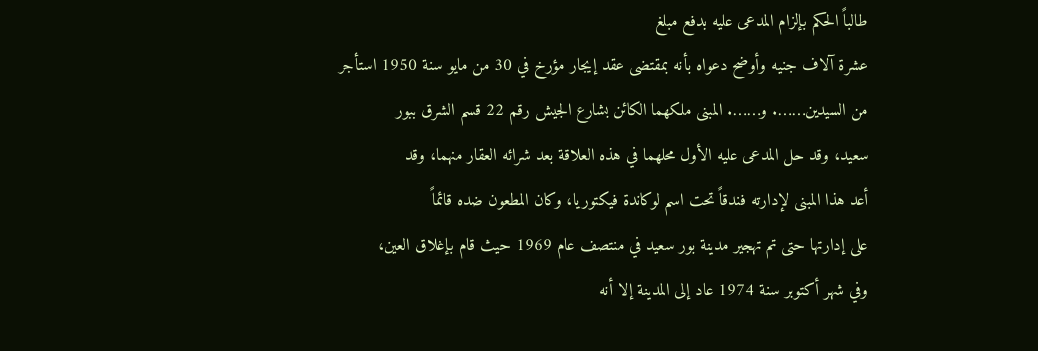طالباً الحكم بإلزام المدعى عليه بدفع مبلغ
عشرة آلاف جنيه وأوضح دعواه بأنه بمقتضى عقد إيجار مؤرخ في 30 من مايو سنة 1950 استأجر
من السيدين……. و……. المبنى ملكهما الكائن بشارع الجيش رقم 22 قسم الشرق ببور
سعيد، وقد حل المدعى عليه الأول محلهما في هذه العلاقة بعد شرائه العقار منهما، وقد
أعد هذا المبنى لإدارته فندقاً تحت اسم لوكاندة فيكتوريا، وكان المطعون ضده قائماً
على إدارتها حتى تم تهجير مدينة بور سعيد في منتصف عام 1969 حيث قام بإغلاق العين،
وفي شهر أكتوبر سنة 1974 عاد إلى المدينة إلا أنه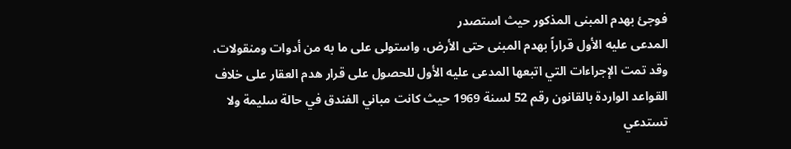فوجئ بهدم المبنى المذكور حيث استصدر
المدعى عليه الأول قراراً بهدم المبنى حتى الأرض، واستولى على ما به من أدوات ومنقولات،
وقد تمت الإجراءات التي اتبعها المدعى عليه الأول للحصول على قرار هدم العقار على خلاف
القواعد الواردة بالقانون رقم 52 لسنة 1969 حيث كانت مباني الفندق في حالة سليمة ولا
تستدعي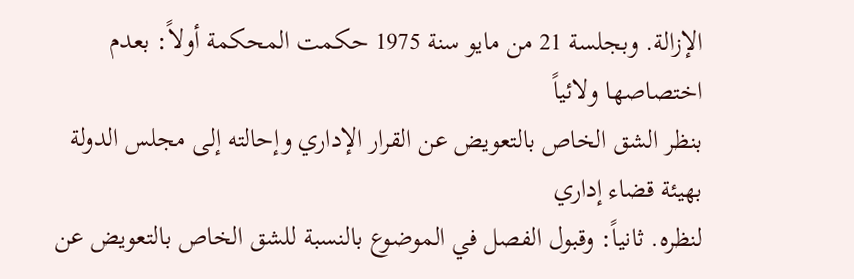الإزالة. وبجلسة 21 من مايو سنة 1975 حكمت المحكمة أولاً: بعدم اختصاصها ولائياً
بنظر الشق الخاص بالتعويض عن القرار الإداري وإحالته إلى مجلس الدولة بهيئة قضاء إداري
لنظره. ثانياً: وقبول الفصل في الموضوع بالنسبة للشق الخاص بالتعويض عن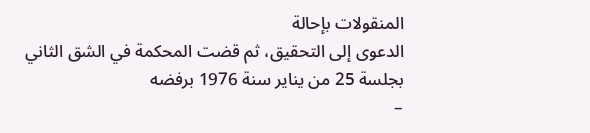المنقولات بإحالة
الدعوى إلى التحقيق، ثم قضت المحكمة في الشق الثاني بجلسة 25 من يناير سنة 1976 برفضه
–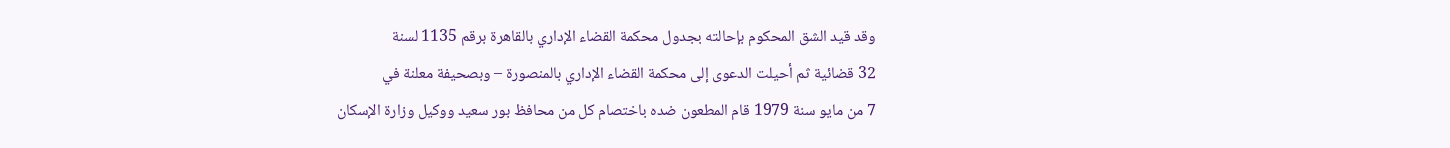وقد قيد الشق المحكوم بإحالته بجدول محكمة القضاء الإداري بالقاهرة برقم 1135 لسنة
32 قضائية ثم أحيلت الدعوى إلى محكمة القضاء الإداري بالمنصورة – وبصحيفة معلنة في
7 من مايو سنة 1979 قام المطعون ضده باختصام كل من محافظ بور سعيد ووكيل وزارة الإسكان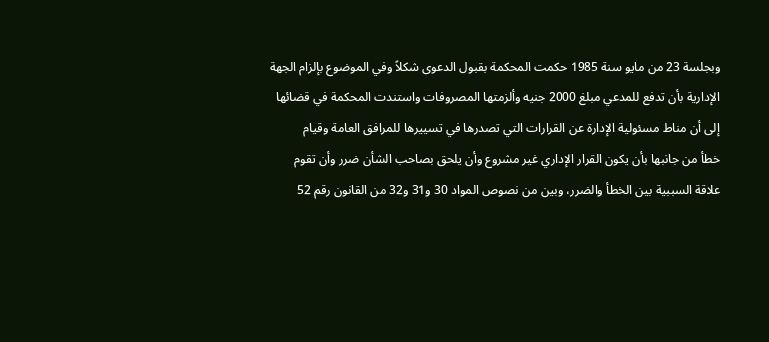وبجلسة 23 من مايو سنة 1985 حكمت المحكمة بقبول الدعوى شكلاً وفي الموضوع بإلزام الجهة
الإدارية بأن تدفع للمدعي مبلغ 2000 جنيه وألزمتها المصروفات واستندت المحكمة في قضائها
إلى أن مناط مسئولية الإدارة عن القرارات التي تصدرها في تسييرها للمرافق العامة وقيام
خطأ من جانبها بأن يكون القرار الإداري غير مشروع وأن يلحق بصاحب الشأن ضرر وأن تقوم
علاقة السببية بين الخطأ والضرر، وبين من نصوص المواد 30 و31 و32 من القانون رقم 52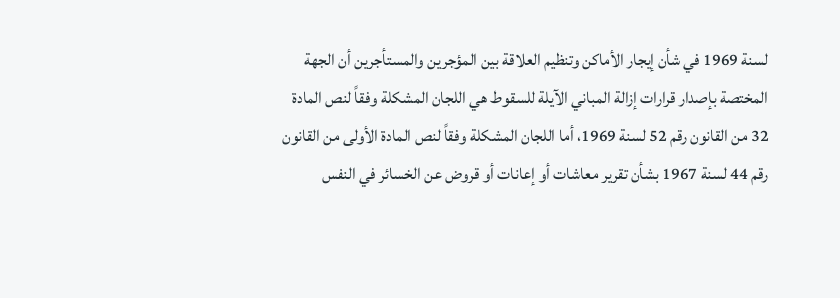لسنة 1969 في شأن إيجار الأماكن وتنظيم العلاقة بين المؤجرين والمستأجرين أن الجهة
المختصة بإصدار قرارات إزالة المباني الآيلة للسقوط هي اللجان المشكلة وفقاً لنص المادة
32 من القانون رقم 52 لسنة 1969، أما اللجان المشكلة وفقاً لنص المادة الأولى من القانون
رقم 44 لسنة 1967 بشأن تقرير معاشات أو إعانات أو قروض عن الخسائر في النفس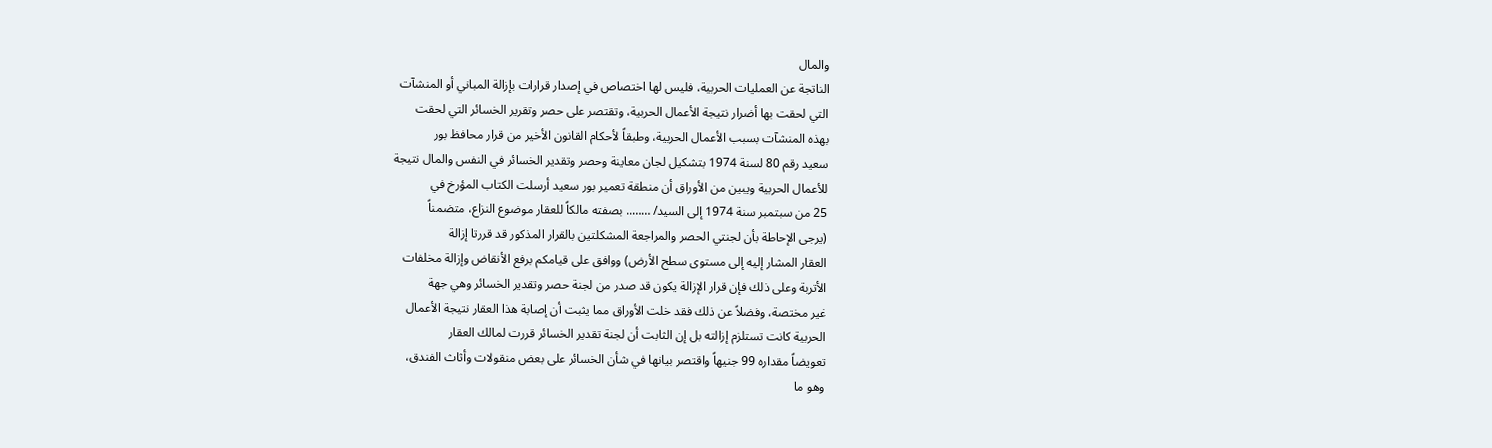والمال
الناتجة عن العمليات الحربية، فليس لها اختصاص في إصدار قرارات بإزالة المباني أو المنشآت
التي لحقت بها أضرار نتيجة الأعمال الحربية، وتقتصر على حصر وتقرير الخسائر التي لحقت
بهذه المنشآت بسبب الأعمال الحربية، وطبقاً لأحكام القانون الأخير من قرار محافظ بور
سعيد رقم 80 لسنة 1974 بتشكيل لجان معاينة وحصر وتقدير الخسائر في النفس والمال نتيجة
للأعمال الحربية ويبين من الأوراق أن منطقة تعمير بور سعيد أرسلت الكتاب المؤرخ في
25 من سبتمبر سنة 1974 إلى السيد/ …….. بصفته مالكاً للعقار موضوع النزاع، متضمناً
(يرجى الإحاطة بأن لجنتي الحصر والمراجعة المشكلتين بالقرار المذكور قد قررتا إزالة
العقار المشار إليه إلى مستوى سطح الأرض) ووافق على قيامكم برفع الأنقاض وإزالة مخلفات
الأتربة وعلى ذلك فإن قرار الإزالة يكون قد صدر من لجنة حصر وتقدير الخسائر وهي جهة
غير مختصة، وفضلاً عن ذلك فقد خلت الأوراق مما يثبت أن إصابة هذا العقار نتيجة الأعمال
الحربية كانت تستلزم إزالته بل إن الثابت أن لجنة تقدير الخسائر قررت لمالك العقار
تعويضاً مقداره 99 جنيهاً واقتصر بيانها في شأن الخسائر على بعض منقولات وأثاث الفندق،
وهو ما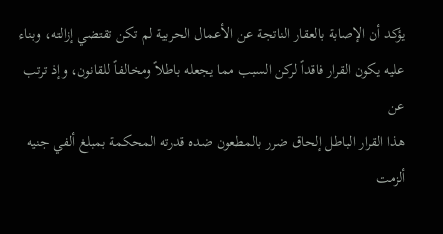يؤكد أن الإصابة بالعقار الناتجة عن الأعمال الحربية لم تكن تقتضي إزالته، وبناء
عليه يكون القرار فاقداً لركن السبب مما يجعله باطلاً ومخالفاً للقانون، وإذ ترتب عن
هذا القرار الباطل إلحاق ضرر بالمطعون ضده قدرته المحكمة بمبلغ ألفي جنيه ألزمت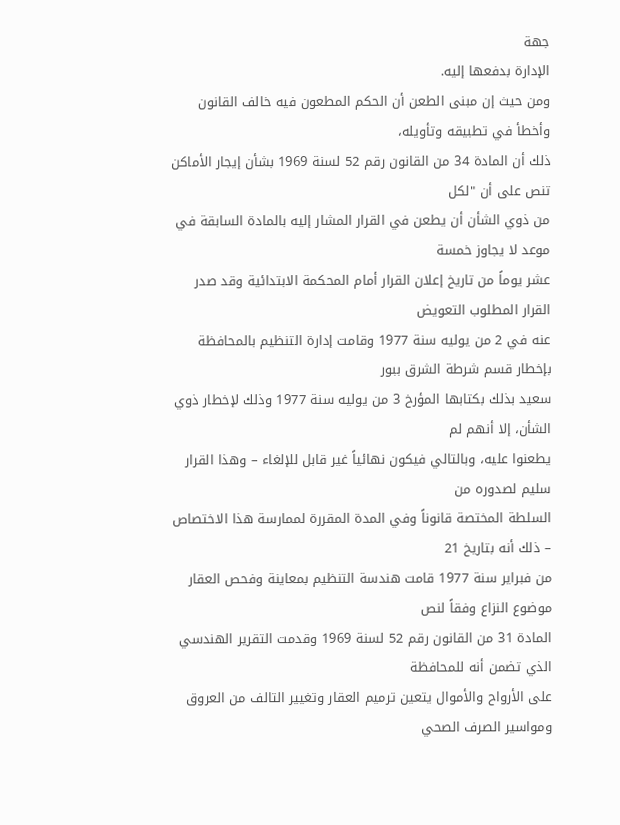جهة
الإدارة بدفعها إليه.
ومن حيث إن مبنى الطعن أن الحكم المطعون فيه خالف القانون وأخطأ في تطبيقه وتأويله،
ذلك أن المادة 34 من القانون رقم 52 لسنة 1969 بشأن إيجار الأماكن تنص على أن "لكل
من ذوي الشأن أن يطعن في القرار المشار إليه بالمادة السابقة في موعد لا يجاوز خمسة
عشر يوماً من تاريخ إعلان القرار أمام المحكمة الابتدائية وقد صدر القرار المطلوب التعويض
عنه في 2 من يوليه سنة 1977 وقامت إدارة التنظيم بالمحافظة بإخطار قسم شرطة الشرق ببور
سعيد بذلك بكتابها المؤرخ 3 من يوليه سنة 1977 وذلك لإخطار ذوي الشأن، إلا أنهم لم
يطعنوا عليه، وبالتالي فيكون نهائياً غير قابل للإلغاء – وهذا القرار سليم لصدوره من
السلطة المختصة قانوناً وفي المدة المقررة لممارسة هذا الاختصاص – ذلك أنه بتاريخ 21
من فبراير سنة 1977 قامت هندسة التنظيم بمعاينة وفحص العقار موضوع النزاع وفقاً لنص
المادة 31 من القانون رقم 52 لسنة 1969 وقدمت التقرير الهندسي الذي تضمن أنه للمحافظة
على الأرواح والأموال يتعين ترميم العقار وتغيير التالف من العروق ومواسير الصرف الصحي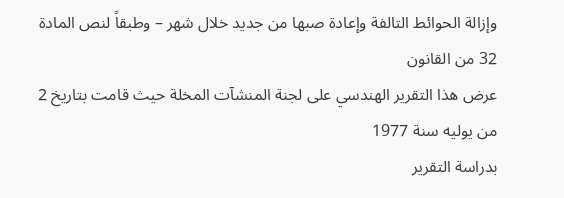وإزالة الحوائط التالفة وإعادة صبها من جديد خلال شهر – وطبقاً لنص المادة 32 من القانون
عرض هذا التقرير الهندسي على لجنة المنشآت المخلة حيث قامت بتاريخ 2 من يوليه سنة 1977
بدراسة التقرير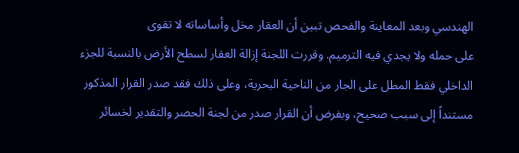الهندسي وبعد المعاينة والفحص تبين أن العقار مخل وأساساته لا تقوى
على حمله ولا يجدي فيه الترميم. وقررت اللجنة إزالة العقار لسطح الأرض بالنسبة للجزء
الداخلي فقط المطل على الجار من الناحية البحرية، وعلى ذلك فقد صدر القرار المذكور
مستنداً إلى سبب صحيح، وبفرض أن القرار صدر من لجنة الحصر والتقدير لخسائر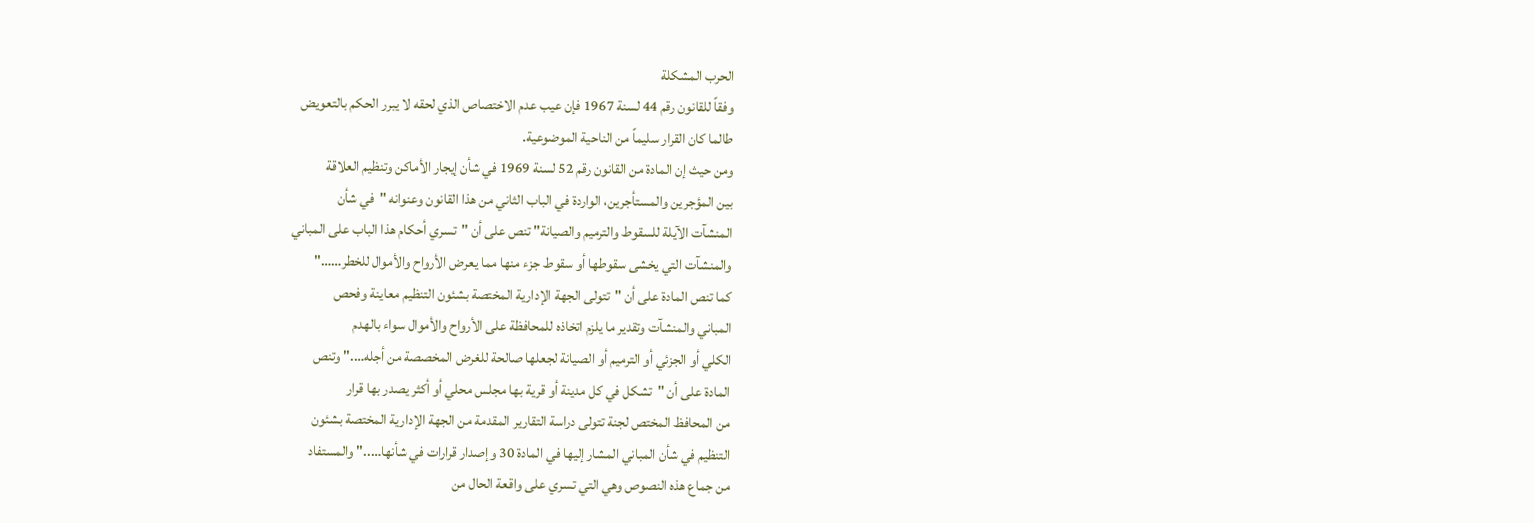الحرب المشكلة
وفقاً للقانون رقم 44 لسنة 1967 فإن عيب عدم الاختصاص الذي لحقه لا يبرر الحكم بالتعويض
طالما كان القرار سليماً من الناحية الموضوعية.
ومن حيث إن المادة من القانون رقم 52 لسنة 1969 في شأن إيجار الأماكن وتنظيم العلاقة
بين المؤجرين والمستأجرين، الواردة في الباب الثاني من هذا القانون وعنوانه "في شأن
المنشآت الآيلة للسقوط والترميم والصيانة" تنص على أن "تسري أحكام هذا الباب على المباني
والمنشآت التي يخشى سقوطها أو سقوط جزء منها مما يعرض الأرواح والأموال للخطر……"
كما تنص المادة على أن "تتولى الجهة الإدارية المختصة بشئون التنظيم معاينة وفحص
المباني والمنشآت وتقدير ما يلزم اتخاذه للمحافظة على الأرواح والأموال سواء بالهدم
الكلي أو الجزئي أو الترميم أو الصيانة لجعلها صالحة للغرض المخصصة من أجله…." وتنص
المادة على أن "تشكل في كل مدينة أو قرية بها مجلس محلي أو أكثر يصدر بها قرار
من المحافظ المختص لجنة تتولى دراسة التقارير المقدمة من الجهة الإدارية المختصة بشئون
التنظيم في شأن المباني المشار إليها في المادة 30 وإصدار قرارات في شأنها….." والمستفاد
من جماع هذه النصوص وهي التي تسري على واقعة الحال من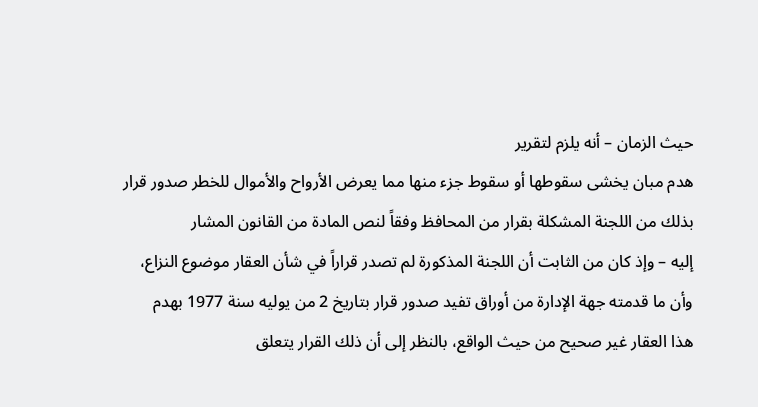حيث الزمان – أنه يلزم لتقرير
هدم مبان يخشى سقوطها أو سقوط جزء منها مما يعرض الأرواح والأموال للخطر صدور قرار
بذلك من اللجنة المشكلة بقرار من المحافظ وفقاً لنص المادة من القانون المشار
إليه – وإذ كان من الثابت أن اللجنة المذكورة لم تصدر قراراً في شأن العقار موضوع النزاع،
وأن ما قدمته جهة الإدارة من أوراق تفيد صدور قرار بتاريخ 2 من يوليه سنة 1977 بهدم
هذا العقار غير صحيح من حيث الواقع، بالنظر إلى أن ذلك القرار يتعلق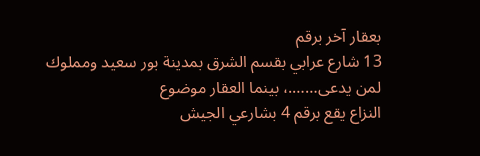بعقار آخر برقم
13 شارع عرابي بقسم الشرق بمدينة بور سعيد ومملوك لمن يدعى…….، بينما العقار موضوع
النزاع يقع برقم 4 بشارعي الجيش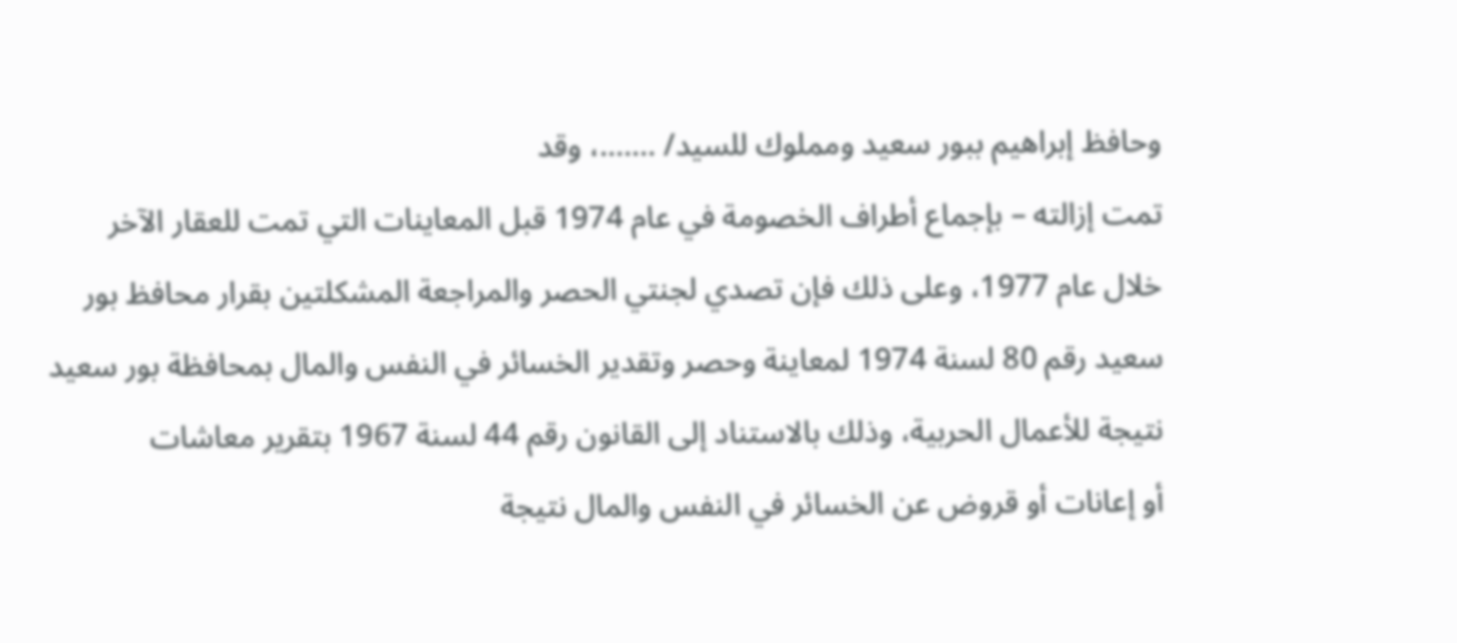وحافظ إبراهيم ببور سعيد ومملوك للسيد/ …….، وقد
تمت إزالته – بإجماع أطراف الخصومة في عام 1974 قبل المعاينات التي تمت للعقار الآخر
خلال عام 1977، وعلى ذلك فإن تصدي لجنتي الحصر والمراجعة المشكلتين بقرار محافظ بور
سعيد رقم 80 لسنة 1974 لمعاينة وحصر وتقدير الخسائر في النفس والمال بمحافظة بور سعيد
نتيجة للأعمال الحربية، وذلك بالاستناد إلى القانون رقم 44 لسنة 1967 بتقرير معاشات
أو إعانات أو قروض عن الخسائر في النفس والمال نتيجة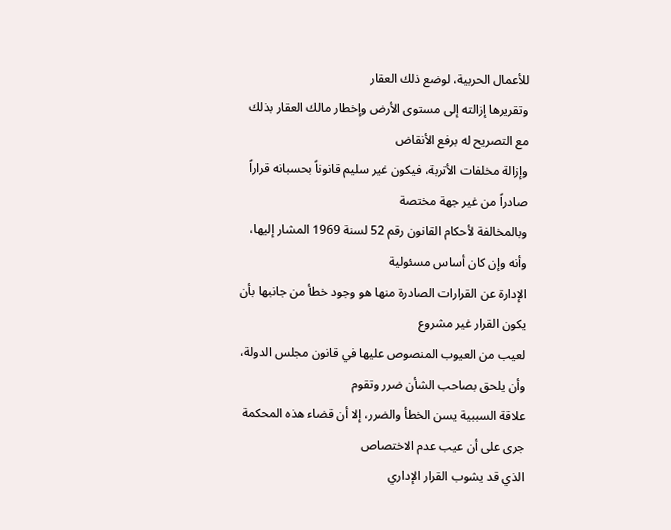للأعمال الحربية، لوضع ذلك العقار
وتقريرها إزالته إلى مستوى الأرض وإخطار مالك العقار بذلك مع التصريح له برفع الأنقاض
وإزالة مخلفات الأتربة، فيكون غير سليم قانوناً بحسبانه قراراً صادراً من غير جهة مختصة
وبالمخالفة لأحكام القانون رقم 52 لسنة 1969 المشار إليها، وأنه وإن كان أساس مسئولية
الإدارة عن القرارات الصادرة منها هو وجود خطأ من جانبها بأن يكون القرار غير مشروع
لعيب من العيوب المنصوص عليها في قانون مجلس الدولة، وأن يلحق بصاحب الشأن ضرر وتقوم
علاقة السببية يسن الخطأ والضرر، إلا أن قضاء هذه المحكمة جرى على أن عيب عدم الاختصاص
الذي قد يشوب القرار الإداري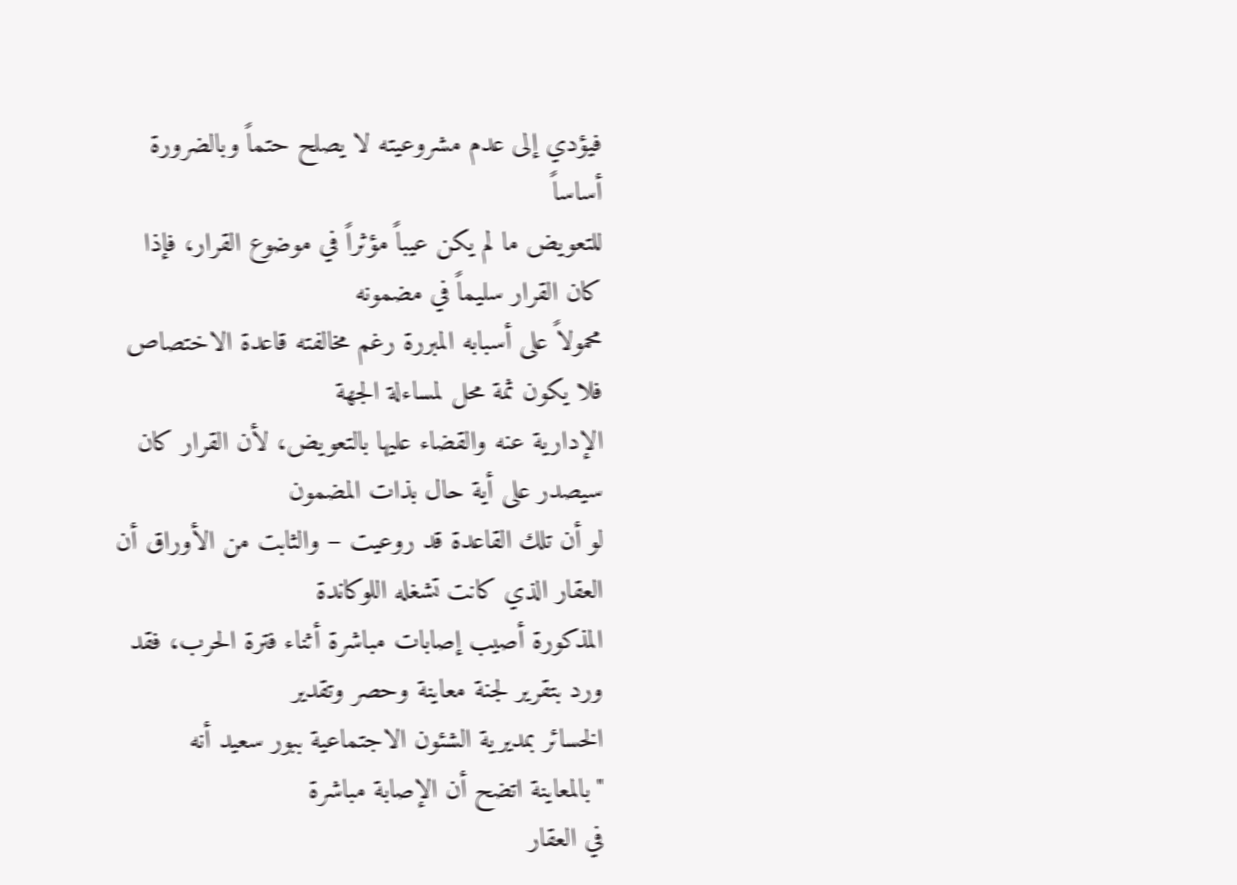فيؤدي إلى عدم مشروعيته لا يصلح حتماً وبالضرورة أساساً
للتعويض ما لم يكن عيباً مؤثراً في موضوع القرار، فإذا كان القرار سليماً في مضمونه
محمولاً على أسبابه المبررة رغم مخالفته قاعدة الاختصاص فلا يكون ثمة محل لمساءلة الجهة
الإدارية عنه والقضاء عليها بالتعويض، لأن القرار كان سيصدر على أية حال بذات المضمون
لو أن تلك القاعدة قد روعيت – والثابت من الأوراق أن العقار الذي كانت تشغله اللوكاندة
المذكورة أصيب إصابات مباشرة أثناء فترة الحرب، فقد ورد بتقرير لجنة معاينة وحصر وتقدير
الخسائر بمديرية الشئون الاجتماعية ببور سعيد أنه "بالمعاينة اتضح أن الإصابة مباشرة
في العقار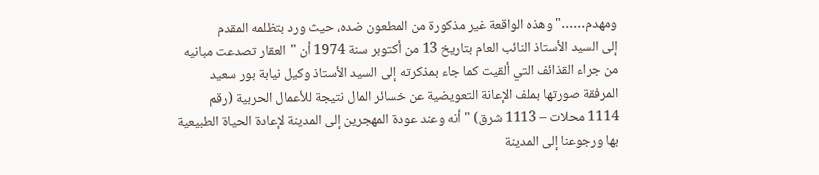ومهدم……" وهذه الواقعة غير مذكورة من المطعون ضده، حيث ورد بتظلمه المقدم
إلى السيد الأستاذ النائب العام بتاريخ 13 من أكتوبر سنة 1974 أن "العقار تصدعت مبانيه
من جراء القذائف التي ألقيت كما جاء بمذكرته إلى السيد الأستاذ وكيل نيابة بور سعيد
المرفقة صورتها بملف الإعانة التعويضية عن خسائر المال نتيجة للأعمال الحربية (رقم
1114 محلات – 1113 شرق) "أنه وعند عودة المهجرين إلى المدينة لإعادة الحياة الطبيعية
بها ورجوعنا إلى المدينة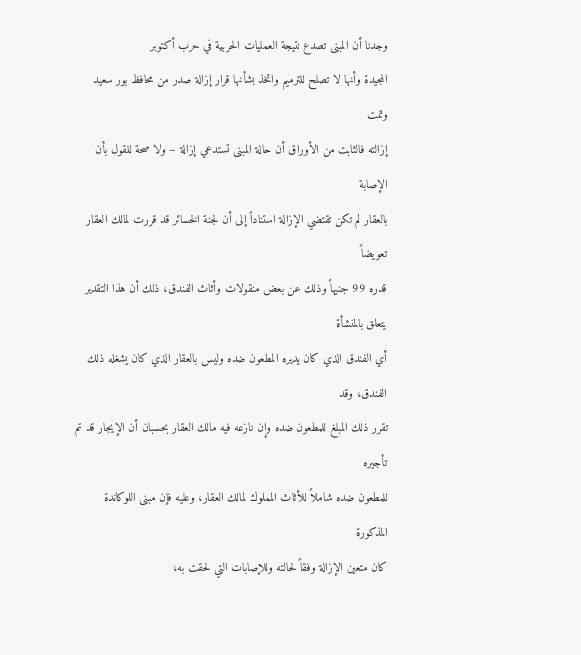وجدنا أن المبنى تصدع نتيجة العمليات الحربية في حرب أكتوبر
المجيدة وأنها لا تصلح للترميم واتخذ بشأنها قرار إزالة صدر من محافظ بور سعيد وتمت
إزالته فالثابت من الأوراق أن حالة المبنى تستدعي إزالة – ولا صحة للقول بأن الإصابة
بالعقار لم تكن تقتضي الإزالة استناداً إلى أن لجنة الخسائر قد قررت لمالك العقار تعويضاً
قدره 99 جنيهاً وذلك عن بعض منقولات وأثاث الفندق، ذلك أن هذا التقدير يتعلق بالمنشأة
أي الفندق الذي كان يديره المطعون ضده وليس بالعقار الذي كان يشغله ذلك الفندق، وقد
تقرر ذلك المبلغ للمطعون ضده وإن نازعه فيه مالك العقار بحسبان أن الإيجار قد تم تأجيره
للمطعون ضده شاملاً للأثاث المملوك لمالك العقار، وعليه فإن مبنى اللوكاندة المذكورة
كان متعين الإزالة وفقاً لحالته وللإصابات التي لحقت به،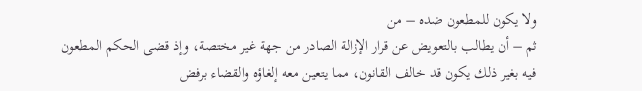ولا يكون للمطعون ضده – من
ثم – أن يطالب بالتعويض عن قرار الإزالة الصادر من جهة غير مختصة، وإذ قضى الحكم المطعون
فيه بغير ذلك يكون قد خالف القانون، مما يتعين معه إلغاؤه والقضاء برفض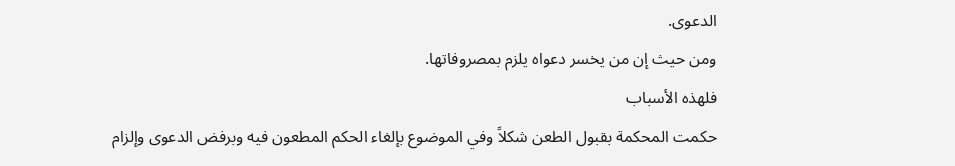الدعوى.
ومن حيث إن من يخسر دعواه يلزم بمصروفاتها.
فلهذه الأسباب
حكمت المحكمة بقبول الطعن شكلاً وفي الموضوع بإلغاء الحكم المطعون فيه وبرفض الدعوى وإلزام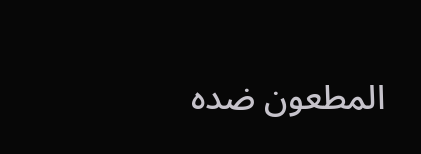المطعون ضده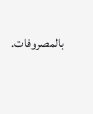بالمصروفات.